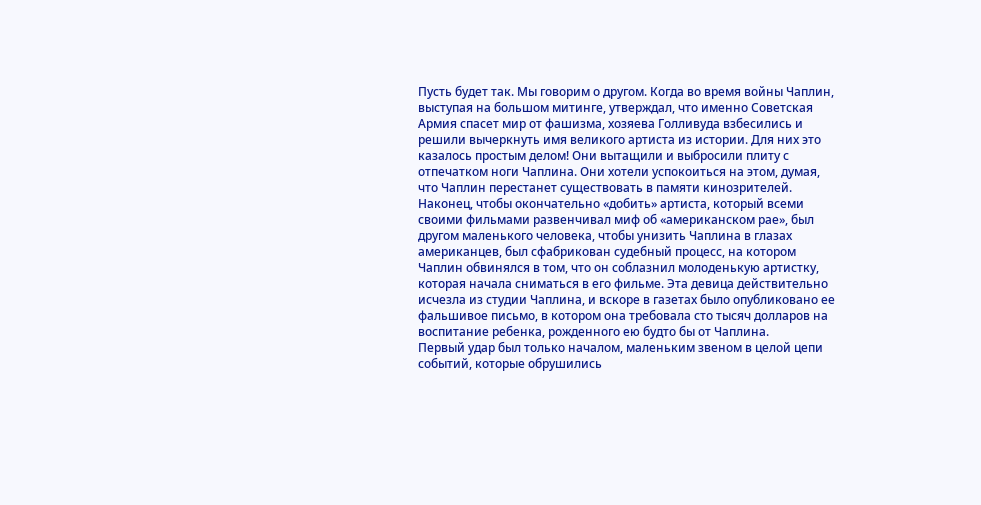Пусть будет так. Мы говорим о другом. Когда во время войны Чаплин, выступая на большом митинге, утверждал, что именно Советская Армия спасет мир от фашизма, хозяева Голливуда взбесились и решили вычеркнуть имя великого артиста из истории. Для них это казалось простым делом! Они вытащили и выбросили плиту с отпечатком ноги Чаплина. Они хотели успокоиться на этом, думая, что Чаплин перестанет существовать в памяти кинозрителей. Наконец, чтобы окончательно «добить» артиста, который всеми своими фильмами развенчивал миф об «американском рае», был другом маленького человека, чтобы унизить Чаплина в глазах американцев, был сфабрикован судебный процесс, на котором Чаплин обвинялся в том, что он соблазнил молоденькую артистку, которая начала сниматься в его фильме. Эта девица действительно исчезла из студии Чаплина, и вскоре в газетах было опубликовано ее фальшивое письмо, в котором она требовала сто тысяч долларов на воспитание ребенка, рожденного ею будто бы от Чаплина.
Первый удар был только началом, маленьким звеном в целой цепи событий, которые обрушились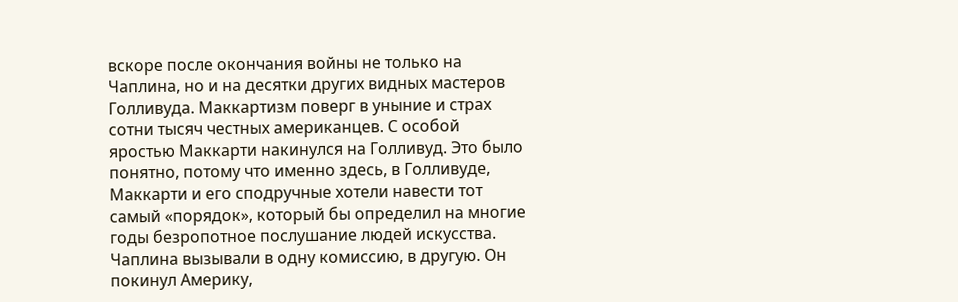вскоре после окончания войны не только на Чаплина, но и на десятки других видных мастеров Голливуда. Маккартизм поверг в уныние и страх сотни тысяч честных американцев. С особой яростью Маккарти накинулся на Голливуд. Это было понятно, потому что именно здесь, в Голливуде, Маккарти и его сподручные хотели навести тот самый «порядок», который бы определил на многие годы безропотное послушание людей искусства. Чаплина вызывали в одну комиссию, в другую. Он покинул Америку,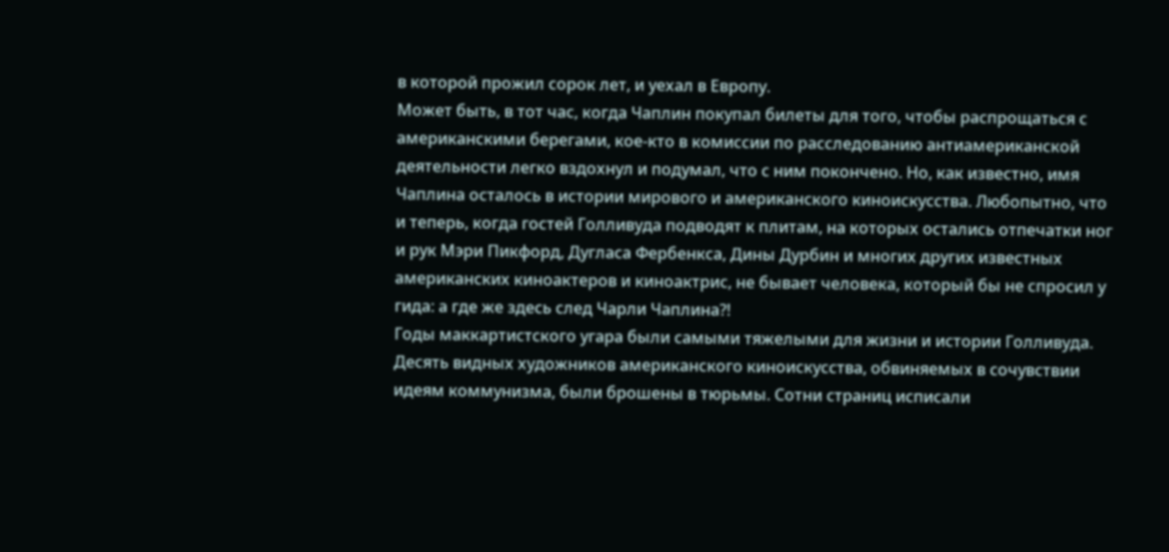в которой прожил сорок лет, и уехал в Европу.
Может быть, в тот час, когда Чаплин покупал билеты для того, чтобы распрощаться с американскими берегами, кое-кто в комиссии по расследованию антиамериканской деятельности легко вздохнул и подумал, что с ним покончено. Но, как известно, имя Чаплина осталось в истории мирового и американского киноискусства. Любопытно, что и теперь, когда гостей Голливуда подводят к плитам, на которых остались отпечатки ног и рук Мэри Пикфорд, Дугласа Фербенкса, Дины Дурбин и многих других известных американских киноактеров и киноактрис, не бывает человека, который бы не спросил у гида: а где же здесь след Чарли Чаплина?!
Годы маккартистского угара были самыми тяжелыми для жизни и истории Голливуда. Десять видных художников американского киноискусства, обвиняемых в сочувствии идеям коммунизма, были брошены в тюрьмы. Сотни страниц исписали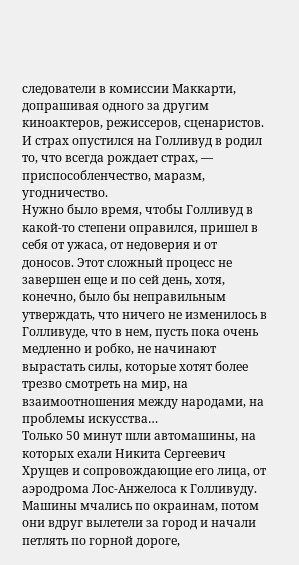следователи в комиссии Маккарти, допрашивая одного за другим киноактеров, режиссеров, сценаристов. И страх опустился на Голливуд в родил то, что всегда рождает страх, — приспособленчество, маразм, угодничество.
Нужно было время, чтобы Голливуд в какой-то степени оправился, пришел в себя от ужаса, от недоверия и от доносов. Этот сложный процесс не завершен еще и по сей день, хотя, конечно, было бы неправильным утверждать, что ничего не изменилось в Голливуде, что в нем, пусть пока очень медленно и робко, не начинают вырастать силы, которые хотят более трезво смотреть на мир, на взаимоотношения между народами, на проблемы искусства…
Только 50 минут шли автомашины, на которых ехали Никита Сергеевич Хрущев и сопровождающие его лица, от аэродрома Лос-Анжелоса к Голливуду. Машины мчались по окраинам, потом они вдруг вылетели за город и начали петлять по горной дороге,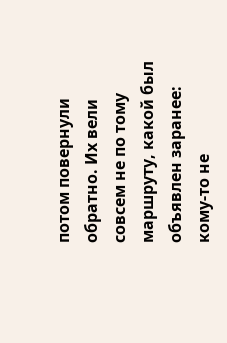потом повернули обратно. Их вели совсем не по тому маршруту, какой был объявлен заранее: кому-то не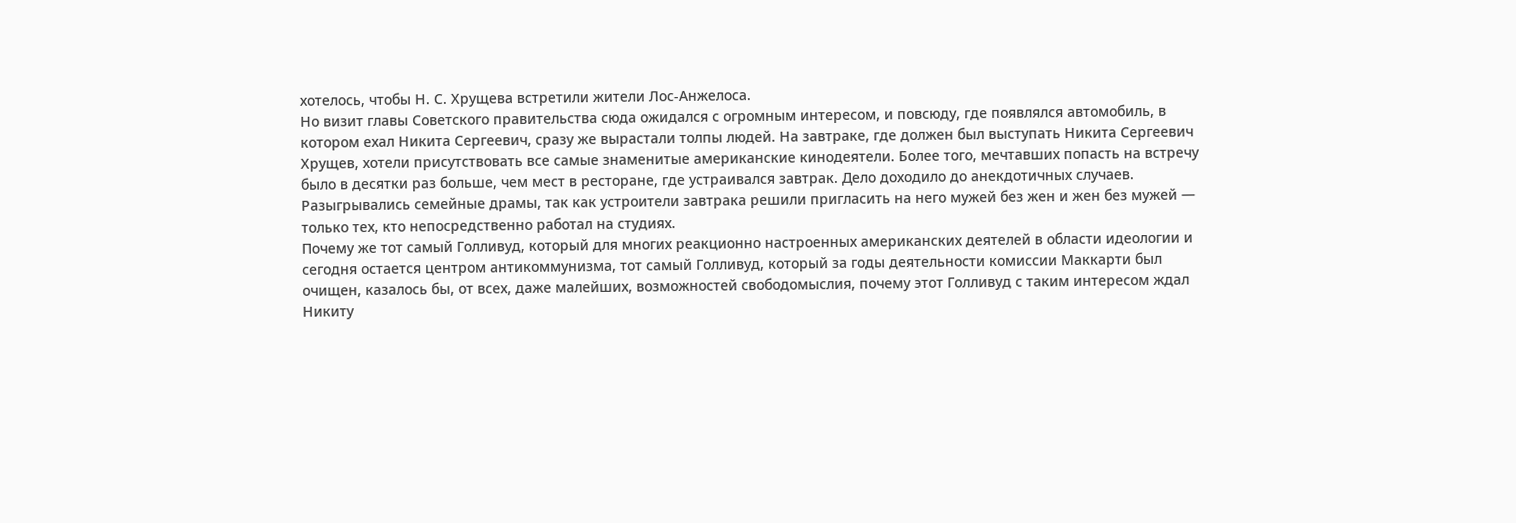хотелось, чтобы Н. С. Хрущева встретили жители Лос-Анжелоса.
Но визит главы Советского правительства сюда ожидался с огромным интересом, и повсюду, где появлялся автомобиль, в котором ехал Никита Сергеевич, сразу же вырастали толпы людей. На завтраке, где должен был выступать Никита Сергеевич Хрущев, хотели присутствовать все самые знаменитые американские кинодеятели. Более того, мечтавших попасть на встречу было в десятки раз больше, чем мест в ресторане, где устраивался завтрак. Дело доходило до анекдотичных случаев. Разыгрывались семейные драмы, так как устроители завтрака решили пригласить на него мужей без жен и жен без мужей — только тех, кто непосредственно работал на студиях.
Почему же тот самый Голливуд, который для многих реакционно настроенных американских деятелей в области идеологии и сегодня остается центром антикоммунизма, тот самый Голливуд, который за годы деятельности комиссии Маккарти был очищен, казалось бы, от всех, даже малейших, возможностей свободомыслия, почему этот Голливуд с таким интересом ждал Никиту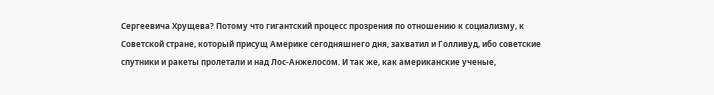Сергеевича Хрущева? Потому что гигантский процесс прозрения по отношению к социализму, к Советской стране, который присущ Америке сегодняшнего дня, захватил и Голливуд, ибо советские спутники и ракеты пролетали и над Лос-Анжелосом. И так же, как американские ученые,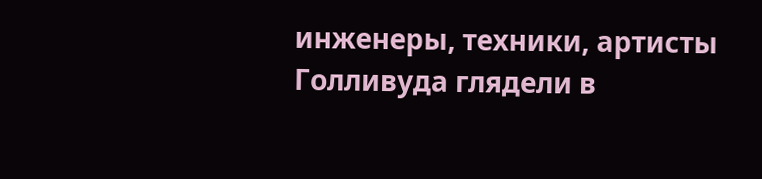инженеры, техники, артисты Голливуда глядели в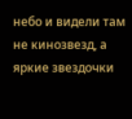небо и видели там не кинозвезд, а яркие звездочки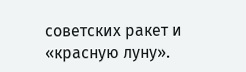советских ракет и «красную луну».